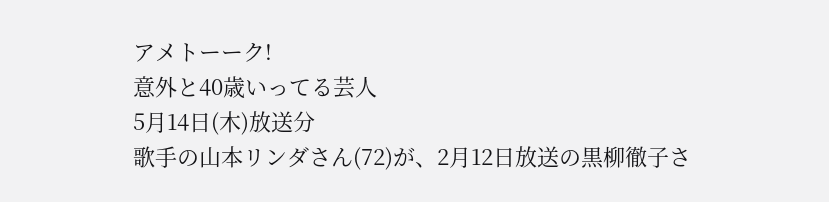アメトーーク!
意外と40歳いってる芸人
5月14日(木)放送分
歌手の山本リンダさん(72)が、2月12日放送の黒柳徹子さ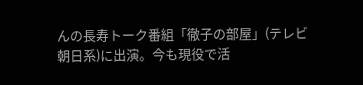んの長寿トーク番組「徹子の部屋」(テレビ朝日系)に出演。今も現役で活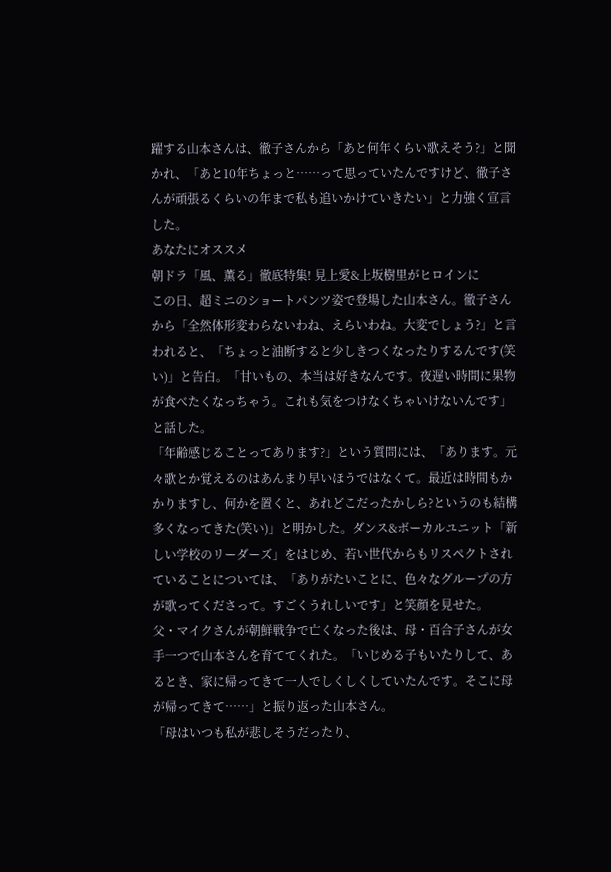躍する山本さんは、徹子さんから「あと何年くらい歌えそう?」と聞かれ、「あと10年ちょっと……って思っていたんですけど、徹子さんが頑張るくらいの年まで私も追いかけていきたい」と力強く宣言した。
あなたにオススメ
朝ドラ「風、薫る」徹底特集! 見上愛&上坂樹里がヒロインに
この日、超ミニのショートパンツ姿で登場した山本さん。徹子さんから「全然体形変わらないわね、えらいわね。大変でしょう?」と言われると、「ちょっと油断すると少しきつくなったりするんです(笑い)」と告白。「甘いもの、本当は好きなんです。夜遅い時間に果物が食べたくなっちゃう。これも気をつけなくちゃいけないんです」と話した。
「年齢感じることってあります?」という質問には、「あります。元々歌とか覚えるのはあんまり早いほうではなくて。最近は時間もかかりますし、何かを置くと、あれどこだったかしら?というのも結構多くなってきた(笑い)」と明かした。ダンス&ボーカルユニット「新しい学校のリーダーズ」をはじめ、若い世代からもリスペクトされていることについては、「ありがたいことに、色々なグループの方が歌ってくださって。すごくうれしいです」と笑顔を見せた。
父・マイクさんが朝鮮戦争で亡くなった後は、母・百合子さんが女手一つで山本さんを育ててくれた。「いじめる子もいたりして、あるとき、家に帰ってきて一人でしくしくしていたんです。そこに母が帰ってきて……」と振り返った山本さん。
「母はいつも私が悲しそうだったり、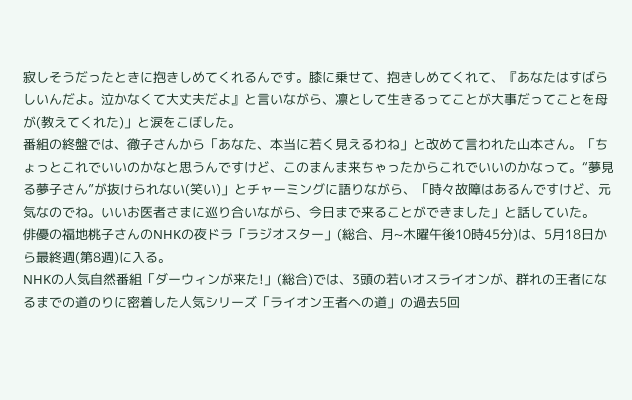寂しそうだったときに抱きしめてくれるんです。膝に乗せて、抱きしめてくれて、『あなたはすばらしいんだよ。泣かなくて大丈夫だよ』と言いながら、凛として生きるってことが大事だってことを母が(教えてくれた)」と涙をこぼした。
番組の終盤では、徹子さんから「あなた、本当に若く見えるわね」と改めて言われた山本さん。「ちょっとこれでいいのかなと思うんですけど、このまんま来ちゃったからこれでいいのかなって。“夢見る夢子さん”が抜けられない(笑い)」とチャーミングに語りながら、「時々故障はあるんですけど、元気なのでね。いいお医者さまに巡り合いながら、今日まで来ることができました」と話していた。
俳優の福地桃子さんのNHKの夜ドラ「ラジオスター」(総合、月~木曜午後10時45分)は、5月18日から最終週(第8週)に入る。
NHKの人気自然番組「ダーウィンが来た!」(総合)では、3頭の若いオスライオンが、群れの王者になるまでの道のりに密着した人気シリーズ「ライオン王者への道」の過去5回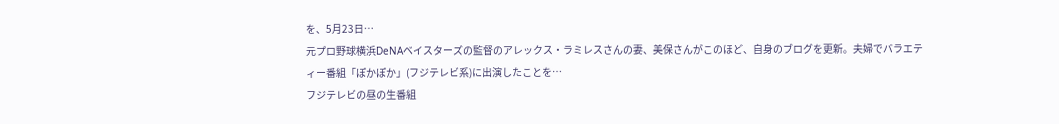を、5月23日…
元プロ野球横浜DeNAベイスターズの監督のアレックス・ラミレスさんの妻、美保さんがこのほど、自身のブログを更新。夫婦でバラエティー番組「ぽかぽか」(フジテレビ系)に出演したことを…
フジテレビの昼の生番組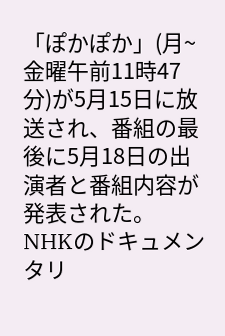「ぽかぽか」(月~金曜午前11時47分)が5月15日に放送され、番組の最後に5月18日の出演者と番組内容が発表された。
NHKのドキュメンタリ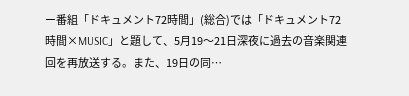ー番組「ドキュメント72時間」(総合)では「ドキュメント72時間×MUSIC」と題して、5月19〜21日深夜に過去の音楽関連回を再放送する。また、19日の同…